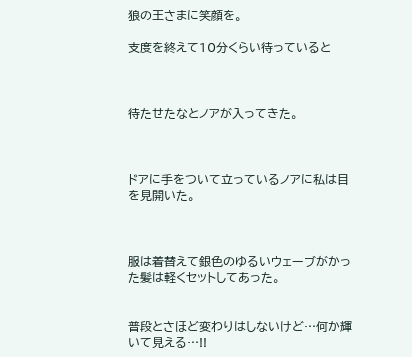狼の王さまに笑顔を。

支度を終えて10分くらい待っていると



待たせたなとノアが入ってきた。



ドアに手をついて立っているノアに私は目を見開いた。



服は着替えて銀色のゆるいウェーブがかった髪は軽くセットしてあった。


普段とさほど変わりはしないけど…何か輝いて見える…!!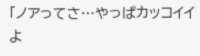「ノアってさ…やっぱカッコイイよ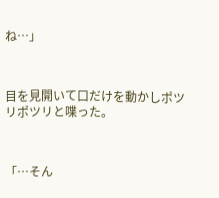ね…」



目を見開いて口だけを動かしポツリポツリと喋った。



「…そん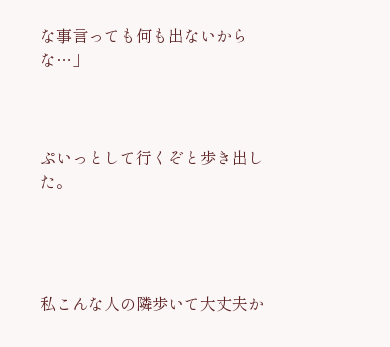な事言っても何も出ないからな…」



ぷいっとして行くぞと歩き出した。




私こんな人の隣歩いて大丈夫か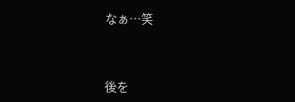なぁ…笑



後を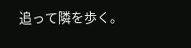追って隣を歩く。